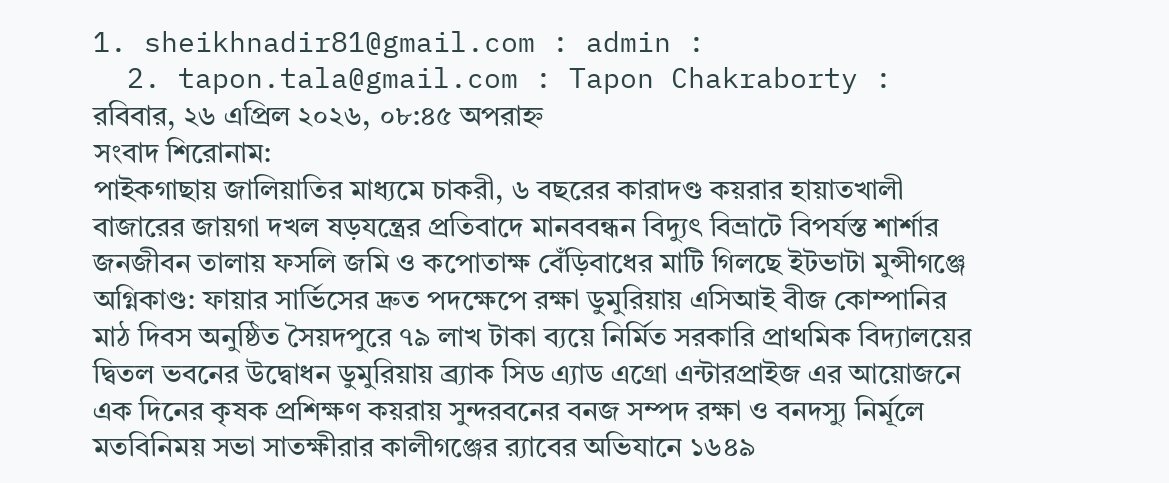1. sheikhnadir81@gmail.com : admin :
  2. tapon.tala@gmail.com : Tapon Chakraborty :
রবিবার, ২৬ এপ্রিল ২০২৬, ০৮:৪৫ অপরাহ্ন
সংবাদ শিরোনাম:
পাইকগাছায় জালিয়াতির মাধ্যমে চাকরী, ৬ বছরের কারাদণ্ড কয়রার হায়াতখালী বাজারের জায়গা দখল ষড়যন্ত্রের প্রতিবাদে মানববন্ধন বিদ্যুৎ বিভ্রাটে বিপর্যস্ত শার্শার জনজীবন তালায় ফসলি জমি ও কপোতাক্ষ বেঁড়িবাধের মাটি গিলছে ইটভাটা মুন্সীগঞ্জে অগ্নিকাণ্ড: ফায়ার সার্ভিসের দ্রুত পদক্ষেপে রক্ষা ডুমুরিয়ায় এসিআই বীজ কোম্পানির মাঠ দিবস অনুষ্ঠিত সৈয়দপুরে ৭৯ লাখ টাকা ব্যয়ে নির্মিত সরকারি প্রাথমিক বিদ্যালয়ের দ্বিতল ভবনের উদ্বোধন ডুমুরিয়ায় ব্র্যাক সিড এ্যাড এগ্রো এন্টারপ্রাইজ এর আয়োজনে এক দিনের কৃষক প্রশিক্ষণ কয়রায় সুন্দরবনের বনজ সম্পদ রক্ষা ও বনদস্যু নির্মূলে মতবিনিময় সভা সাতক্ষীরার কালীগঞ্জের র‍্যাবের অভিযানে ১৬৪৯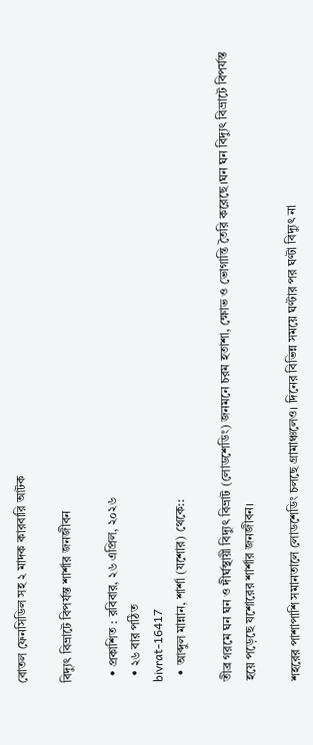বোতল ফেনসিডিল সহ ২ মাদক কারবারি আটক

বিদ্যুৎ বিভ্রাটে বিপর্যস্ত শার্শার জনজীবন

  • প্রকাশিত : রবিবার, ২৬ এপ্রিল, ২০২৬
  • ২৬ বার পঠিত
bivrat-16417
  • আব্দুল মান্নান, শার্শা (যশোর) থেকে::

তীব্র গরমে ঘন ঘন ও দীর্ঘস্থায়ী বিদ্যুৎ বিভ্রাট (লোডশেডিং) জনমনে চরম হতাশা, ক্ষোভ ও ভোগান্তি তৈরি করেছে।ঘন ঘন বিদ্যুৎ বিভ্রাটে বিপর্যস্ত হয়ে পড়েছে যশোরের শার্শার জনজীবন।

শহরের পাশাপাশি সমানতালে লোডশেডিং চলছে গ্রামাঞ্চলেও। দিনের বিভিন্ন সময়ে ঘণ্টার পর ঘণ্টা বিদ্যুৎ না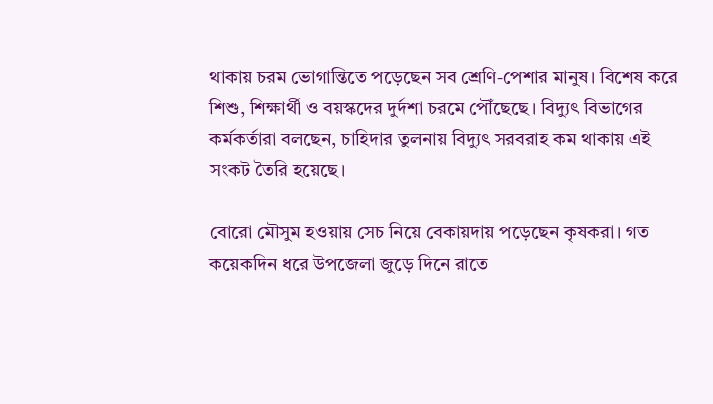থাকায় চরম ভোগান্তিতে পড়েছেন সব শ্রেণি-পেশার মানুষ। বিশেষ করে শিশু, শিক্ষার্থী ও বয়স্কদের দুর্দশা চরমে পৌঁছেছে। বিদ্যুৎ বিভাগের কর্মকর্তারা বলছেন, চাহিদার তুলনায় বিদ্যুৎ সরবরাহ কম থাকায় এই সংকট তৈরি হয়েছে।

বোরো মৌসুম হওয়ায় সেচ নিয়ে বেকায়দায় পড়েছেন কৃষকরা। গত কয়েকদিন ধরে উপজেলা জুড়ে দিনে রাতে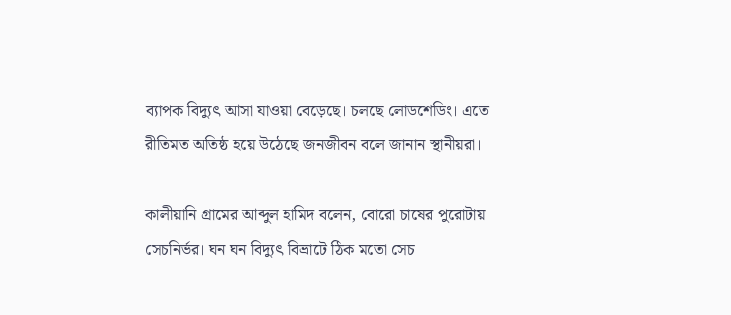ব্যাপক বিদ্যুৎ আসা যাওয়া বেড়েছে। চলছে লোডশেডিং। এতে রীতিমত অতিষ্ঠ হয়ে উঠেছে জনজীবন বলে জানান স্থানীয়রা।

কালীয়ানি গ্রামের আব্দুল হামিদ বলেন, বোরো চাষের পুরোটায় সেচনির্ভর। ঘন ঘন বিদ্যুৎ বিভ্রাটে ঠিক মতো সেচ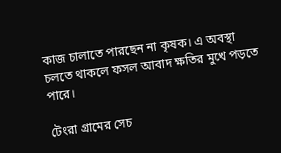কাজ চালাতে পারছেন না কৃষক। এ অবস্থা চলতে থাকলে ফসল আবাদ ক্ষতির মুখে পড়তে পারে।

টেংরা গ্রামের সেচ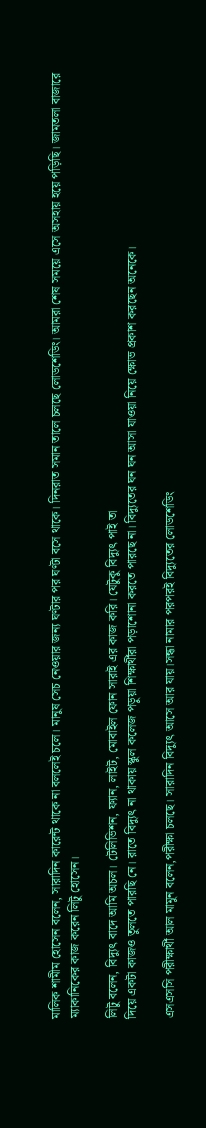মালিক শামীম হোসেন বলেন, সারাদিন কারেন্ট থাকে না বললেই চলে। মানুষ সেচ নেওয়ার জন্য ঘণ্টার পর ঘণ্টা বসে থাকে। দিনরাত সমান তালে চলছে লোডশেডিং। আমরা শেষ সময়ে এসে অসহায় হয়ে পড়িছি। জামতলা বাজারে
ম্যাকানিকের কাজ করেন লিটু হোসেন।

লিটু বলেন, বিদ্যুৎ বাদে আমি অচল। টেলিভিশন, ফ্যান, লাইট, মোবাইল ফোন সারাই এর কাজ করি। যেটুকু বিদ্যুৎ পাই তা
দিয়ে একটা কাজও তুলতে পারছি নে। রাতে বিদ্যুৎ না থাকায় স্কুল কলেজ পড়ুয়া শিক্ষার্থীরা পড়াশোনা করতে পারছে না। বিদ্যুতের ঘন ঘন আসা যাওয়া নিয়ে ক্ষোভ প্রকাশ করছেন অনেকে।

এসএসসি পরীক্ষার্থী আল মামুন বলেন,পরীক্ষা চলছে। সারাদিন বিদ্যুৎ আসে আর যায়।সন্ধা নামার পরপরই বিদ্যুতের লোডশেডিং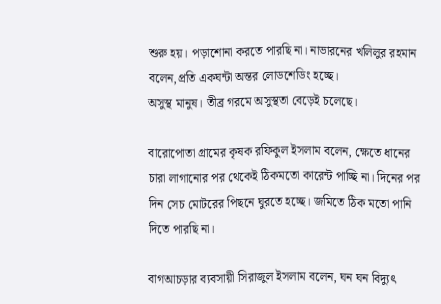শুরু হয়। পড়াশোনা করতে পারছি না। নাভারনের খলিলুর রহমান বলেন,প্রতি একঘন্টা অন্তর লোডশেডিং হচ্ছে।
অসুস্থ মানুষ। তীব্র গরমে অসুস্থতা বেড়েই চলেছে।

বারোপোতা গ্রামের কৃষক রফিকুল ইসলাম বলেন, ক্ষেতে ধানের চারা লাগানোর পর থেকেই ঠিকমতো কারেন্ট পাচ্ছি না। দিনের পর দিন সেচ মোটরের পিছনে ঘুরতে হচ্ছে। জমিতে ঠিক মতো পানি দিতে পারছি না।

বাগআচড়ার ব্যবসায়ী সিরাজুল ইসলাম বলেন, ঘন ঘন বিদ্যুৎ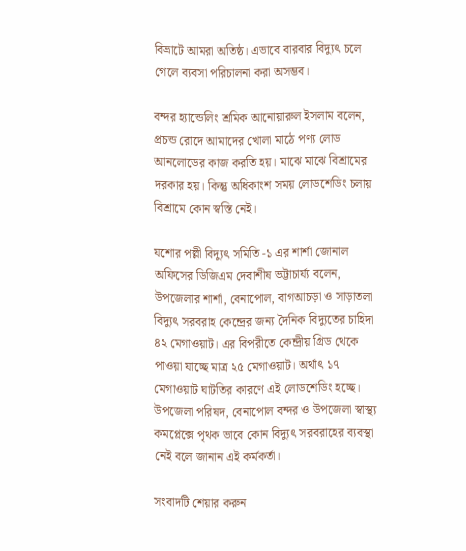বিভ্রাটে আমরা অতিষ্ঠ। এভাবে বারবার বিদ্যুৎ চলে গেলে ব্যবসা পরিচালনা করা অসম্ভব।

বন্দর হ্যান্ডেলিং শ্রমিক আনোয়ারুল ইসলাম বলেন, প্রচন্ড রোদে আমাদের খোলা মাঠে পণ্য লোড আনলোডের কাজ করতি হয়। মাঝে মাঝে বিশ্রামের দরকার হয়। কিন্তু অধিকাংশ সময় লোডশেডিং চলায় বিশ্রামে কোন স্বস্তি নেই।

যশোর পল্লী বিদ্যুৎ সমিতি -১ এর শার্শা জোনাল অফিসের ডিজিএম দেবাশীষ ভট্টাচার্য্য বলেন, উপজেলার শার্শা, বেনাপোল, বাগআচড়া ও সাড়াতলা বিদ্যুৎ সরবরাহ কেন্দ্রের জন্য দৈনিক বিদ্যুতের চাহিদা ৪২ মেগাওয়াট। এর বিপরীতে কেন্দ্রীয় গ্রিড থেকে পাওয়া যাচ্ছে মাত্র ২৫ মেগাওয়াট। অর্থাৎ ১৭ মেগাওয়াট ঘাটতির কারণে এই লোডশেডিং হচ্ছে। উপজেলা পরিষদ, বেনাপোল বন্দর ও উপজেলা স্বাস্থ্য কমপ্লেক্সে পৃথক ভাবে কোন বিদ্যুৎ সরবরাহের ব্যবস্থা নেই বলে জানান এই কর্মকর্তা।

সংবাদটি শেয়ার করুন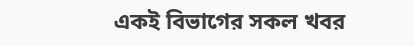একই বিভাগের সকল খবর